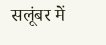सलूंबर में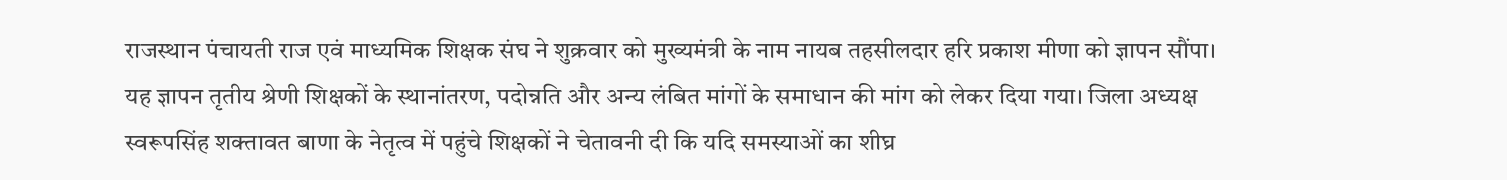राजस्थान पंचायती राज एवं माध्यमिक शिक्षक संघ ने शुक्रवार को मुख्यमंत्री के नाम नायब तहसीलदार हरि प्रकाश मीणा को ज्ञापन सौंपा। यह ज्ञापन तृतीय श्रेणी शिक्षकों के स्थानांतरण, पदोन्नति और अन्य लंबित मांगों के समाधान की मांग को लेकर दिया गया। जिला अध्यक्ष स्वरूपसिंह शक्तावत बाणा के नेतृत्व में पहुंचे शिक्षकों ने चेतावनी दी कि यदि समस्याओं का शीघ्र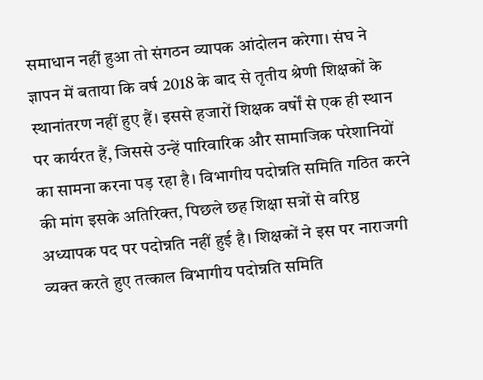समाधान नहीं हुआ तो संगठन व्यापक आंदोलन करेगा। संघ ने ज्ञापन में बताया कि वर्ष 2018 के बाद से तृतीय श्रेणी शिक्षकों के स्थानांतरण नहीं हुए हैं। इससे हजारों शिक्षक वर्षों से एक ही स्थान पर कार्यरत हैं, जिससे उन्हें पारिवारिक और सामाजिक परेशानियों का सामना करना पड़ रहा है। विभागीय पदोन्नति समिति गठित करने की मांग इसके अतिरिक्त, पिछले छह शिक्षा सत्रों से वरिष्ठ अध्यापक पद पर पदोन्नति नहीं हुई है। शिक्षकों ने इस पर नाराजगी व्यक्त करते हुए तत्काल विभागीय पदोन्नति समिति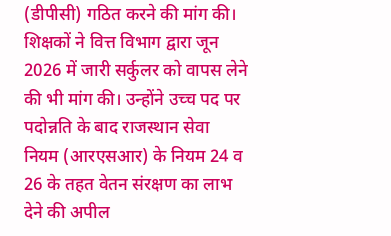(डीपीसी) गठित करने की मांग की। शिक्षकों ने वित्त विभाग द्वारा जून 2026 में जारी सर्कुलर को वापस लेने की भी मांग की। उन्होंने उच्च पद पर पदोन्नति के बाद राजस्थान सेवा नियम (आरएसआर) के नियम 24 व 26 के तहत वेतन संरक्षण का लाभ देने की अपील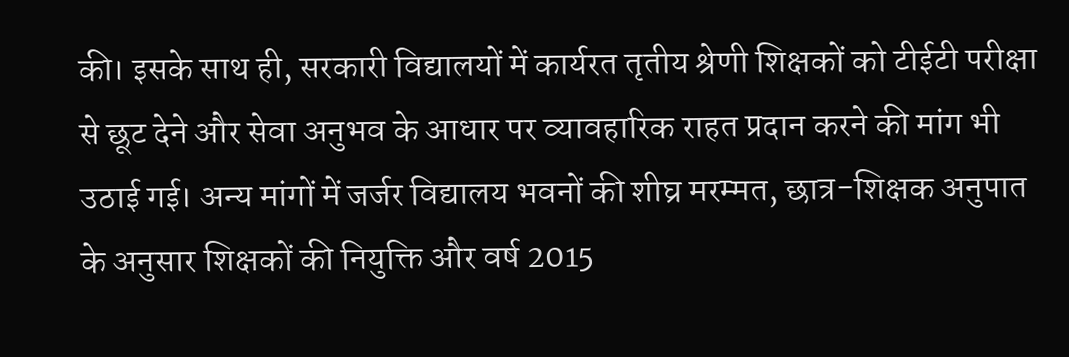की। इसके साथ ही, सरकारी विद्यालयों में कार्यरत तृतीय श्रेणी शिक्षकों को टीईटी परीक्षा से छूट देने और सेवा अनुभव के आधार पर व्यावहारिक राहत प्रदान करने की मांग भी उठाई गई। अन्य मांगों में जर्जर विद्यालय भवनों की शीघ्र मरम्मत, छात्र-शिक्षक अनुपात के अनुसार शिक्षकों की नियुक्ति और वर्ष 2015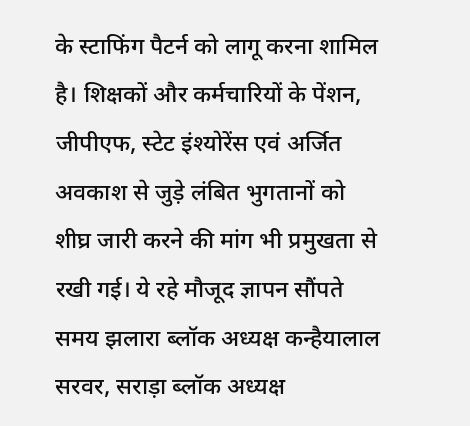के स्टाफिंग पैटर्न को लागू करना शामिल है। शिक्षकों और कर्मचारियों के पेंशन, जीपीएफ, स्टेट इंश्योरेंस एवं अर्जित अवकाश से जुड़े लंबित भुगतानों को शीघ्र जारी करने की मांग भी प्रमुखता से रखी गई। ये रहे मौजूद ज्ञापन सौंपते समय झलारा ब्लॉक अध्यक्ष कन्हैयालाल सरवर, सराड़ा ब्लॉक अध्यक्ष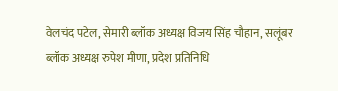वेलचंद पटेल, सेमारी ब्लॉक अध्यक्ष विजय सिंह चौहान, सलूंबर ब्लॉक अध्यक्ष रुपेश मीणा, प्रदेश प्रतिनिधि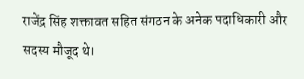राजेंद्र सिंह शक्तावत सहित संगठन के अनेक पदाधिकारी और सदस्य मौजूद थे।